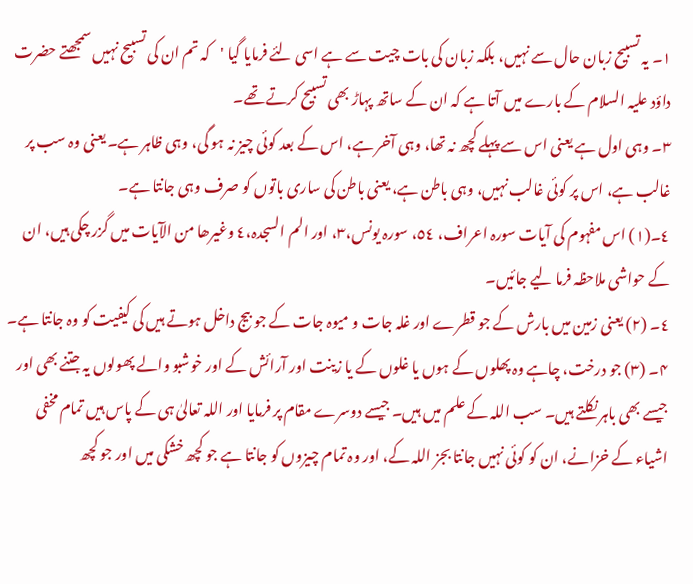١۔ یہ تسبیح زبان حال سے نہیں، بلکہ زبان کی بات چیت سے ہے اسی لئے فرمایا گیا 'کہ تم ان کی تسبیح نہیں سمجھتے حضرت داؤد علیہ السلام کے بارے میں آتا ہے کہ ان کے ساتھ پہاڑ بھی تسبیح کرتے تھے۔
٣۔ وہی اول ہے یعنی اس سے پہلے کچھ نہ تھا، وہی آخر ہے، اس کے بعد کوئی چیز نہ ہو گی، وہی ظاہر ہے۔ یعنی وہ سب پر غالب ہے، اس پر کوئی غالب نہیں، وہی باطن ہے، یعنی باطن کی ساری باتوں کو صرف وہی جانتا ہے۔
٤۔(۱) اس مفہوم کی آیات سورہ اعراف، ٥٤، سورہ یونس،۳، اور الم السجدہ،٤ وغیرھا من الآیات میں گزر چکی ہیں، ان کے حواشی ملاحظہ فرما لیے جائیں۔
٤۔ (۲) یعنی زمین میں بارش کے جو قطرے اور غلہ جات و میوہ جات کے جو بیج داخل ہوتے ہیں کی کیفیت کو وہ جانتا ہے۔
۴۔ (۳) جو درخت، چاہے وہ پھلوں کے ہوں یا غلوں کے یا زینت اور آرائش کے اور خوشبو والے پھولوں یہ جتنے بھی اور جیسے بھی باہر نکلتے ہیں۔ سب اللہ کے علم میں ہیں۔ جیسے دوسرے مقام پر فرمایا اور اللہ تعالیٰ ہی کے پاس ہیں تمام مخفی اشیاء کے خزانے، ان کو کوئی نہیں جانتا بجز اللہ کے، اور وہ تمام چیزوں کو جانتا ہے جو کچھ خشکی میں اور جو کچھ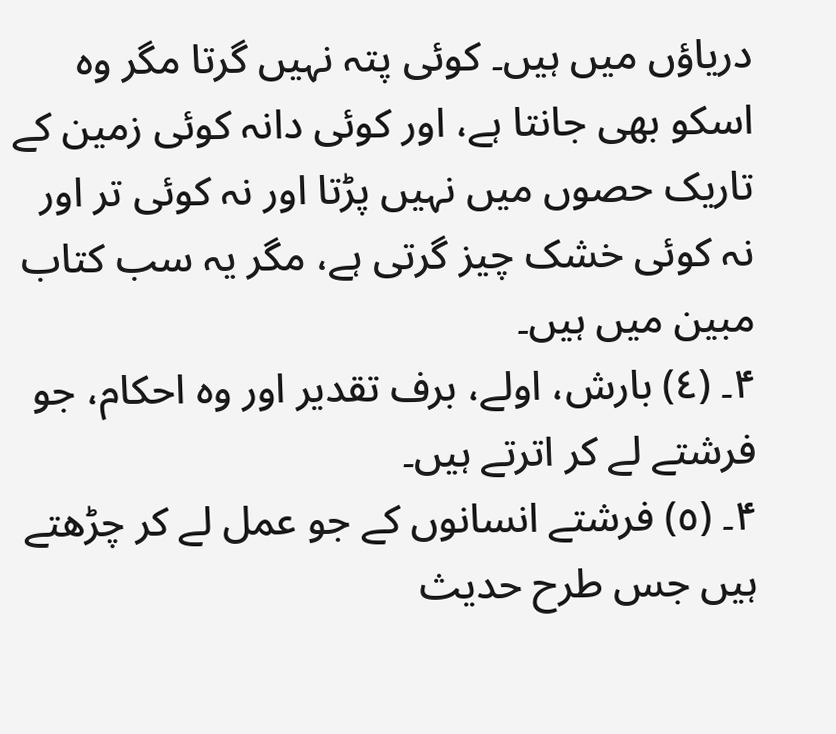دریاؤں میں ہیں۔ کوئی پتہ نہیں گرتا مگر وہ اسکو بھی جانتا ہے، اور کوئی دانہ کوئی زمین کے تاریک حصوں میں نہیں پڑتا اور نہ کوئی تر اور نہ کوئی خشک چیز گرتی ہے، مگر یہ سب کتاب مبین میں ہیں۔
۴۔ (٤) بارش، اولے، برف تقدیر اور وہ احکام، جو فرشتے لے کر اترتے ہیں۔
۴۔ (٥) فرشتے انسانوں کے جو عمل لے کر چڑھتے ہیں جس طرح حدیث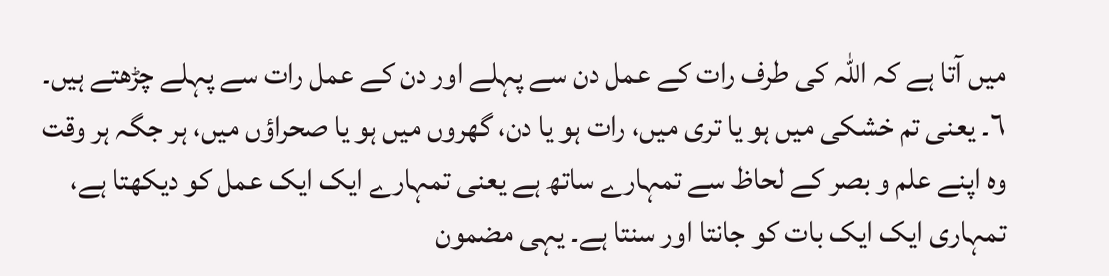میں آتا ہے کہ اللہ کی طرف رات کے عمل دن سے پہلے اور دن کے عمل رات سے پہلے چڑھتے ہیں۔
٦۔ یعنی تم خشکی میں ہو یا تری میں، رات ہو یا دن، گھروں میں ہو یا صحراؤں میں، ہر جگہ ہر وقت وہ اپنے علم و بصر کے لحاظ سے تمہارے ساتھ ہے یعنی تمہارے ایک ایک عمل کو دیکھتا ہے، تمہاری ایک ایک بات کو جانتا اور سنتا ہے۔ یہی مضمون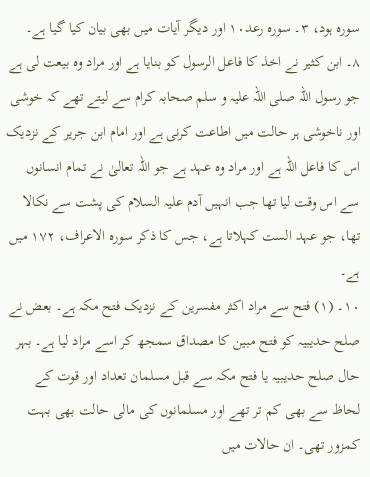سورہ ہود، ۳۔ سورہ رعد۱۰ اور دیگر آیات میں بھی بیان کیا گیا ہے۔
٨۔ ابن کثیر نے اخذ کا فاعل الرسول کو بنایا ہے اور مراد وہ بیعت لی ہے جو رسول اللہ صلی اللہ علیہ و سلم صحابہ کرام سے لیتے تھے کہ خوشی اور ناخوشی ہر حالت میں اطاعت کرنی ہے اور امام ابن جریر کے نزدیک اس کا فاعل اللہ ہے اور مراد وہ عہد ہے جو اللہ تعالیٰ نے تمام انسانوں سے اس وقت لیا تھا جب انہیں آدم علیہ السلام کی پشت سے نکالا تھا، جو عہد الست کہلاتا ہے، جس کا ذکر سورہ الاعراف، ۱۷۲ میں ہے۔
١٠۔ (۱) فتح سے مراد اکثر مفسرین کے نزدیک فتح مکہ ہے۔ بعض نے صلح حدیبیہ کو فتح مبین کا مصداق سمجھ کر اسے مراد لیا ہے۔ بہر حال صلح حدیبیہ یا فتح مکہ سے قبل مسلمان تعداد اور قوت کے لحاظ سے بھی کم تر تھے اور مسلمانوں کی مالی حالت بھی بہت کمزور تھی۔ ان حالات میں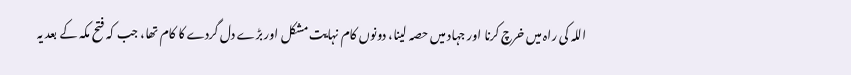اللہ کی راہ میں خرچ کرنا اور جہاد میں حصہ لینا، دونوں کام نہایت مشکل اور بڑے دل گردے کا کام تھا، جب کہ فتح مکہ کے بعد یہ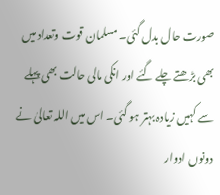صورت حال بدل گئی۔ مسلمان قوت وتعداد میں بھی بڑھتے چلے گئے اور انکی مالی حالت بھی پہلے سے کہیں زیادہ بہتر ہو گئی۔ اس میں اللہ تعالیٰ نے دونوں ادوار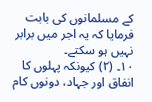کے مسلمانوں کی بابت فرمایا کہ یہ اجر میں برابر نہیں ہو سکتے۔
۱۰۔ (۲) کیونکہ پہلوں کا انفاق اور جہاد، دونوں کام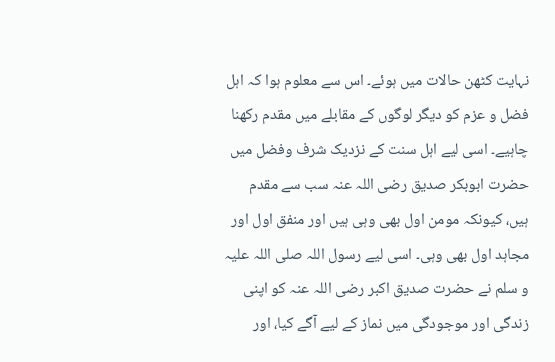نہایت کٹھن حالات میں ہوئے۔ اس سے معلوم ہوا کہ اہل فضل و عزم کو دیگر لوگوں کے مقابلے میں مقدم رکھنا چاہیے۔ اسی لیے اہل سنت کے نزدیک شرف وفضل میں حضرت ابوبکر صدیق رضی اللہ عنہ سب سے مقدم ہیں، کیونکہ مومن اول بھی وہی ہیں اور منفق اول اور مجاہد اول بھی وہی۔ اسی لیے رسول اللہ صلی اللہ علیہ و سلم نے حضرت صدیق اکبر رضی اللہ عنہ کو اپنی زندگی اور موجودگی میں نماز کے لیے آگے کیا، اور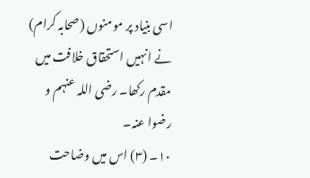اسی بنیاد پر مومنوں (صحابہ کرام) نے انہیں استحقاق خلافت میں مقدم رکھا۔ رضی اللہ عنہم و رضوا عنہ۔
۱۰۔ (۳) اس میں وضاحت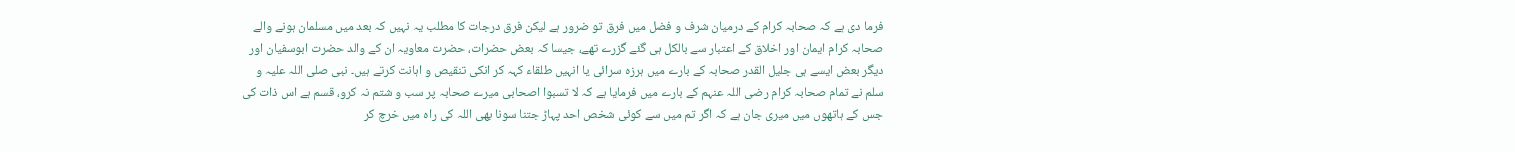فرما دی ہے کہ صحابہ کرام کے درمیان شرف و فضل میں فرق تو ضرور ہے لیکن فرق درجات کا مطلب یہ نہیں کہ بعد میں مسلمان ہونے والے صحابہ کرام ایمان اور اخلاق کے اعتبار سے بالکل ہی گئے گزرے تھے، جیسا کہ بعض حضرات، حضرت معاویہ ان کے والد حضرت ابوسفیان اور دیگر بعض ایسے ہی جلیل القدر صحابہ کے بارے میں ہرزہ سرائی یا انہیں طلقاء کہہ کر انکی تنقیص و اہانت کرتے ہیں۔ نبی صلی اللہ علیہ و سلم نے تمام صحابہ کرام رضی اللہ عنہم کے بارے میں فرمایا ہے کہ لا تسبوا اصحابی میرے صحابہ پر سب و شتم نہ کرو، قسم ہے اس ذات کی جس کے ہاتھوں میں میری جان ہے کہ اگر تم میں سے کوئی شخص احد پہاڑ جتنا سونا بھی اللہ کی راہ میں خرچ کر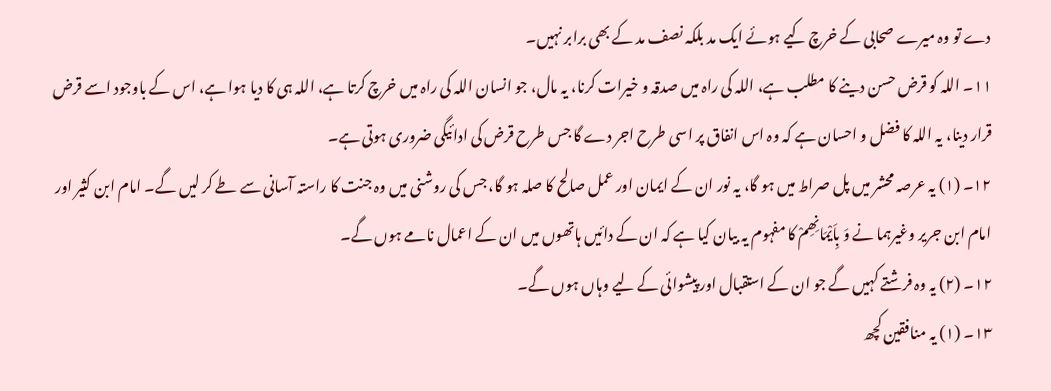دے تو وہ میرے صحابی کے خرچ کیے ہوئے ایک مد بلکہ نصف مد کے بھی برابر نہیں۔
۱۱۔ اللہ کو قرض حسن دینے کا مطلب ہے، اللہ کی راہ میں صدقہ و خیرات کرنا، یہ مال، جو انسان اللہ کی راہ میں خرچ کرتا ہے، اللہ ہی کا دیا ہوا ہے، اس کے باوجود اسے قرض قرار دینا، یہ اللہ کا فضل و احسان ہے کہ وہ اس انفاق پر اسی طرح اجر دے گا جس طرح قرض کی ادائیگی ضروری ہوتی ہے۔
١٢۔ (۱) یہ عرصہ محشر میں پل صراط میں ہو گا، یہ نور ان کے ایمان اور عمل صالح کا صلہ ہو گا، جس کی روشنی میں وہ جنت کا راستہ آسانی سے طے کر لیں گے۔ امام ابن کثیر اور امام ابن جریر وغیرہما نے وَ بِاَیْمَانِھِمْ کا مفہوم یہ بیان کیا ہے کہ ان کے دائیں ہاتھوں میں ان کے اعمال نامے ہوں گے۔
۱۲۔ (۲) یہ وہ فرشتے کہیں گے جو ان کے استقبال اور پیشوائی کے لیے وہاں ہوں گے۔
١٣۔ (۱) یہ منافقین کچھ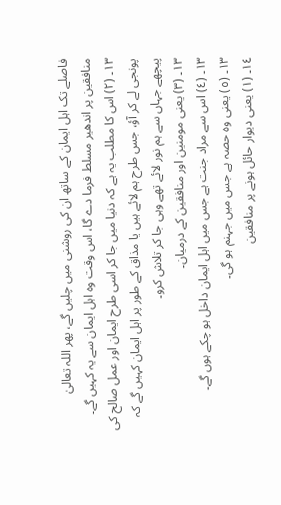فاصلے تک اہل ایمان کے ساتھ ان کی روشنی میں چلیں گے، پھر اللہ تعالیٰ منافقین پر اندھیر مسلط فرما دے گا، اس وقت وہ اہل ایمان سے یہ کہیں گے۔
١٣۔ (۲) اس کا مطلب یہ ہے کہ دنیا میں جا کر اسی طرح ایمان اور عمل صالح کی پونجی لے کر آؤ، جس طرح ہم لائے ہیں یا مذاق کے طور پر اہل ایمان کہیں گے کہ پیچھے جہاں سے ہم نور لائے تھے وہی جا کر تلاش کرو۔
١٣۔ (۳) یعنی مومنین اور منافقین کے درمیان۔
۱۳۔ (٤) اس سے مراد جنت ہے جس میں اہل ایمان داخل ہو چکے ہوں گے۔
۱۳۔ (٥) یعنی وہ حصہ ہے جس میں جہنم ہو گی۔
١٤۔ (۱) یعنی دیوار حائل ہونے پر منافقین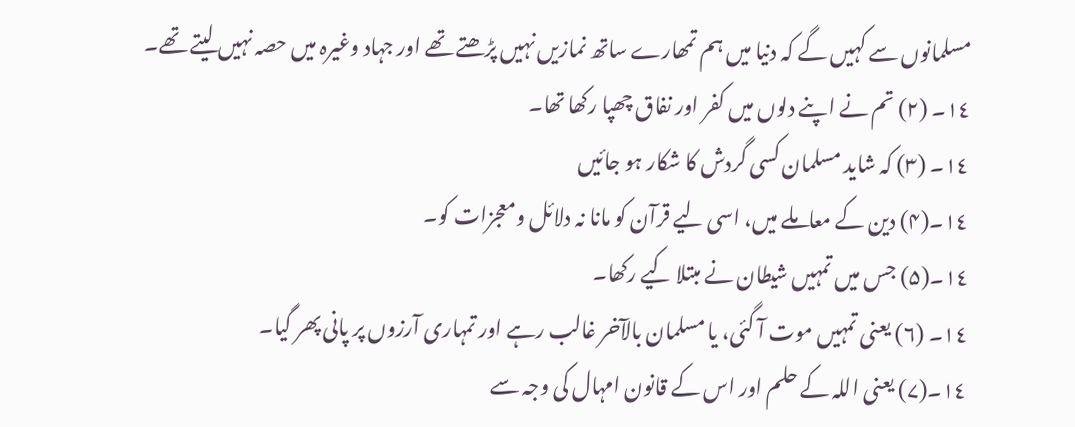مسلمانوں سے کہیں گے کہ دنیا میں ہم تمھارے ساتھ نمازیں نہیں پڑھتے تھے اور جہاد وغیرہ میں حصہ نہیں لیتے تھے۔
١٤۔ (۲) تم نے اپنے دلوں میں کفر اور نفاق چھپا رکھا تھا۔
١٤۔ (۳) کہ شاید مسلمان کسی گردش کا شکار ہو جائیں
١٤۔(۴) دین کے معاملے میں، اسی لیے قرآن کو مانا نہ دلائل ومعجزات کو۔
۱٤۔(۵) جس میں تمہیں شیطان نے مبتلا کیے رکھا۔
۱٤۔ (٦) یعنی تمہیں موت آ گئی، یا مسلمان بالآخر غالب رہے اور تمہاری آرزوں پر پانی پھر گیا۔
۱٤۔(۷) یعنی اللہ کے حلم اور اس کے قانون امہال کی وجہ سے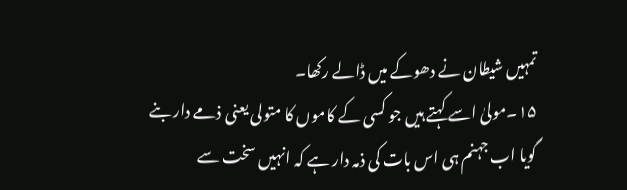تمہیں شیطان نے دھوکے میں ڈالے رکھا۔
۱۵۔مولیٰ اسے کہتے ہیں جو کسی کے کاموں کا متولی یعنی ذمے دار بنے گویا اب جہنم ہی اس بات کی ذمہ دار ہے کہ انہیں سخت سے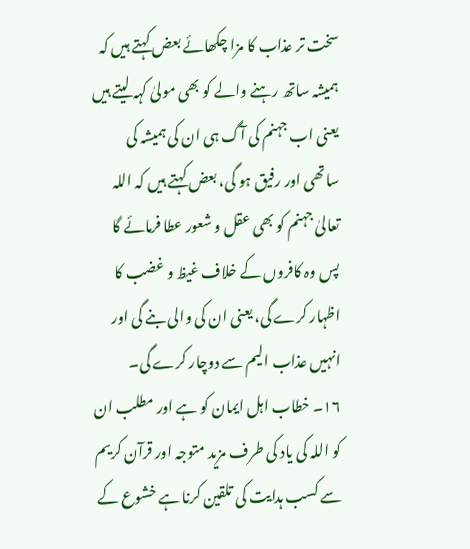سخت تر عذاب کا مزا چکھائے بعض کہتے ہیں کہ ہمیشہ ساتھ رہنے والے کو بھی مولیٰ کہہ لیتے ہیں یعنی اب جہنم کی آگ ہی ان کی ہمیشہ کی ساتھی اور رفیق ہو گی، بعض کہتے ہیں کہ اللہ تعالیٰ جہنم کو بھی عقل و شعور عطا فرمائے گا پس وہ کافروں کے خلاف غیظ و غضب کا اظہار کرے گی، یعنی ان کی والی بنے گی اور انہیں عذاب الیم سے دوچار کرے گی۔
۱۶۔ خطاب اہل ایمان کو ہے اور مطلب ان کو اللہ کی یاد کی طرف مزید متوجہ اور قرآن کریم سے کسب ہدایت کی تلقین کرنا ہے خشوع کے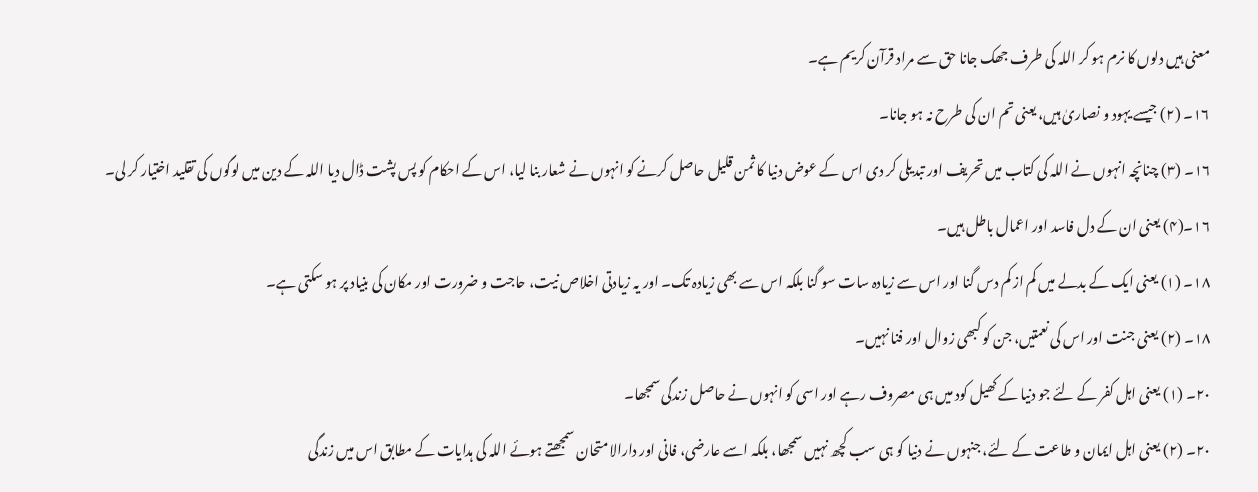معنی ہیں دلوں کا نرم ہو کر اللہ کی طرف جھک جانا حق سے مراد قرآن کریم ہے۔
١٦۔ (۲) جیسے یہود و نصاریٰ ہیں، یعنی تم ان کی طرح نہ ہو جانا۔
۱۶۔ (۳) چنانچہ انہوں نے اللہ کی کتاب میں تحریف اور تبدیلی کر دی اس کے عوض دنیا کا ثمن قلیل حاصل کرنے کو انہوں نے شعار بنا لیا، اس کے احکام کو پس پشت ڈال دیا اللہ کے دین میں لوگوں کی تقلید اختیار کر لی۔
۱۶۔(۴) یعنی ان کے دل فاسد اور اعمال باطل ہیں۔
۱۸۔ (۱) یعنی ایک کے بدلے میں کم از کم دس گنا اور اس سے زیادہ سات سو گنا بلکہ اس سے بھی زیادہ تک۔ اور یہ زیادتی اخلاص نیت، حاجت و ضرورت اور مکان کی بنیاد پر ہو سکتی ہے۔
۱۸۔ (۲) یعنی جنت اور اس کی نعمتیں، جن کو کبھی زوال اور فنا نہیں۔
٢٠۔ (۱) یعنی اہل کفر کے لئے جو دنیا کے کھیل کود میں ہی مصروف رہے اور اسی کو انہوں نے حاصل زندگی سمجھا۔
٢٠۔ (۲) یعنی اہل ایمان و طاعت کے لئے، جنہوں نے دنیا کو ہی سب کچھ نہیں سمجھا، بلکہ اسے عارضی، فانی اور دارالا متحان سمجھتے ہوئے اللہ کی ہدایات کے مطابق اس میں زندگی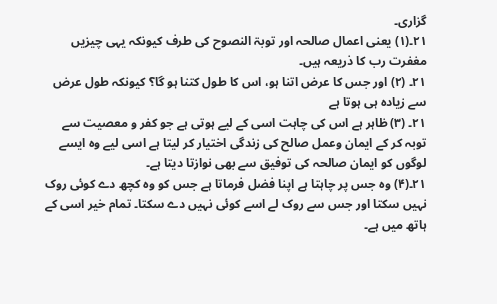گزاری۔
۲۱۔(۱) یعنی اعمال صالحہ اور توبۃ النصوح کی طرف کیونکہ یہی چیزیں مغفرت رب کا ذریعہ ہیں۔
٢١۔ (۲) اور جس کا عرض اتنا ہو، اس کا طول کتنا ہو گا؟ کیونکہ طول عرض سے زیادہ ہی ہوتا ہے
۲۱۔ (۳) ظاہر ہے اس کی چاہت اسی کے لیے ہوتی ہے جو کفر و معصیت سے توبہ کر کے ایمان وعمل صالح کی زندگی اختیار کر لیتا ہے اسی لیے وہ ایسے لوگوں کو ایمان صالحہ کی توفیق سے بھی نوازتا دیتا ہے۔
۲۱۔(۴) وہ جس پر چاہتا ہے اپنا فضل فرماتا ہے جس کو وہ کچھ دے کوئی روک نہیں سکتا اور جس سے روک لے اسے کوئی نہیں دے سکتا۔ تمام خیر اسی کے ہاتھ میں ہے۔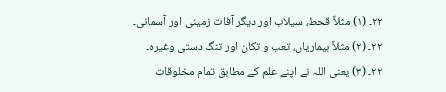٢٢۔ (۱) مثلاً قحط، سیلاب اور دیگر آفات زمینی اور آسمانی۔
٢٢۔ (۲) مثلاً بیماریاں، تعب و تکان اور تنگ دستی وغیرہ۔
۲۲۔ (۳) یعنی اللہ نے اپنے علم کے مطابق تمام مخلوقات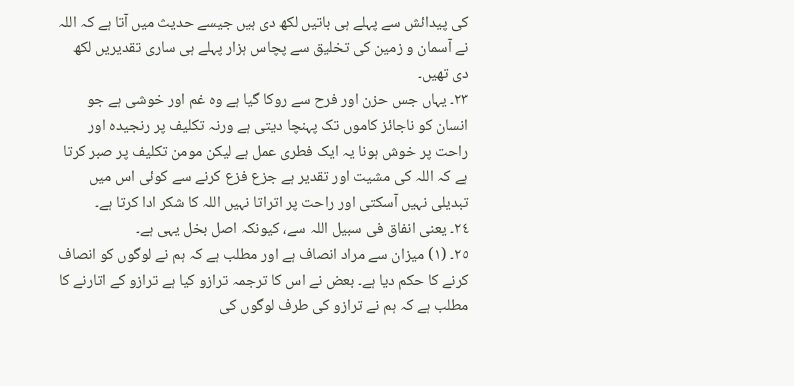کی پیدائش سے پہلے ہی باتیں لکھ دی ہیں جیسے حدیث میں آتا ہے کہ اللہ نے آسمان و زمین کی تخلیق سے پچاس ہزار پہلے ہی ساری تقدیریں لکھ دی تھیں۔
۲۳۔ یہاں جس حزن اور فرح سے روکا گیا ہے وہ غم اور خوشی ہے جو انسان کو ناجائز کاموں تک پہنچا دیتی ہے ورنہ تکلیف پر رنجیدہ اور راحت پر خوش ہونا یہ ایک فطری عمل ہے لیکن مومن تکلیف پر صبر کرتا ہے کہ اللہ کی مشیت اور تقدیر ہے جزع فزع کرنے سے کوئی اس میں تبدیلی نہیں آسکتی اور راحت پر اتراتا نہیں اللہ کا شکر ادا کرتا ہے۔
٢٤۔ یعنی انفاق فی سبیل اللہ سے، کیونکہ اصل بخل یہی ہے۔
٢٥۔ (۱) میزان سے مراد انصاف ہے اور مطلب ہے کہ ہم نے لوگوں کو انصاف کرنے کا حکم دیا ہے۔ بعض نے اس کا ترجمہ ترازو کیا ہے ترازو کے اتارنے کا مطلب ہے کہ ہم نے ترازو کی طرف لوگوں کی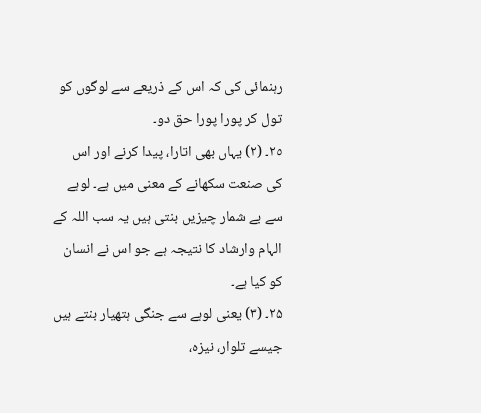رہنمائی کی کہ اس کے ذریعے سے لوگوں کو تول کر پورا پورا حق دو۔
٢٥۔ (۲) یہاں بھی اتارا، پیدا کرنے اور اس کی صنعت سکھانے کے معنی میں ہے۔ لوہے سے بے شمار چیزیں بنتی ہیں یہ سب اللہ کے الہام وارشاد کا نتیجہ ہے جو اس نے انسان کو کیا ہے۔
۲۵۔ (۳) یعنی لوہے سے جنگی ہتھیار بنتے ہیں جیسے تلوار، نیزہ،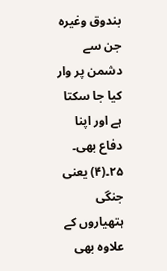بندوق وغیرہ جن سے دشمن پر وار کیا جا سکتا ہے اور اپنا دفاع بھی۔
۲۵۔(۴) یعنی جنگی ہتھیاروں کے علاوہ بھی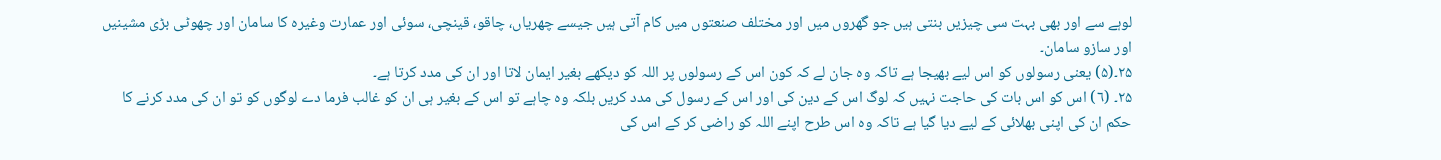لوہے سے اور بھی بہت سی چیزیں بنتی ہیں جو گھروں میں اور مختلف صنعتوں میں کام آتی ہیں جیسے چھریاں، چاقو، قینچی، سوئی اور عمارت وغیرہ کا سامان اور چھوٹی بڑی مشینیں اور سازو سامان۔
۲۵۔(۵) یعنی رسولوں کو اس لیے بھیجا ہے تاکہ وہ جان لے کہ کون اس کے رسولوں پر اللہ کو دیکھے بغیر ایمان لاتا اور ان کی مدد کرتا ہے۔
۲۵۔ (٦) اس کو اس بات کی حاجت نہیں کہ لوگ اس کے دین کی اور اس کے رسول کی مدد کریں بلکہ وہ چاہے تو اس کے بغیر ہی ان کو غالب فرما دے لوگوں کو تو ان کی مدد کرنے کا حکم ان کی اپنی بھلائی کے لیے دیا گیا ہے تاکہ وہ اس طرح اپنے اللہ کو راضی کر کے اس کی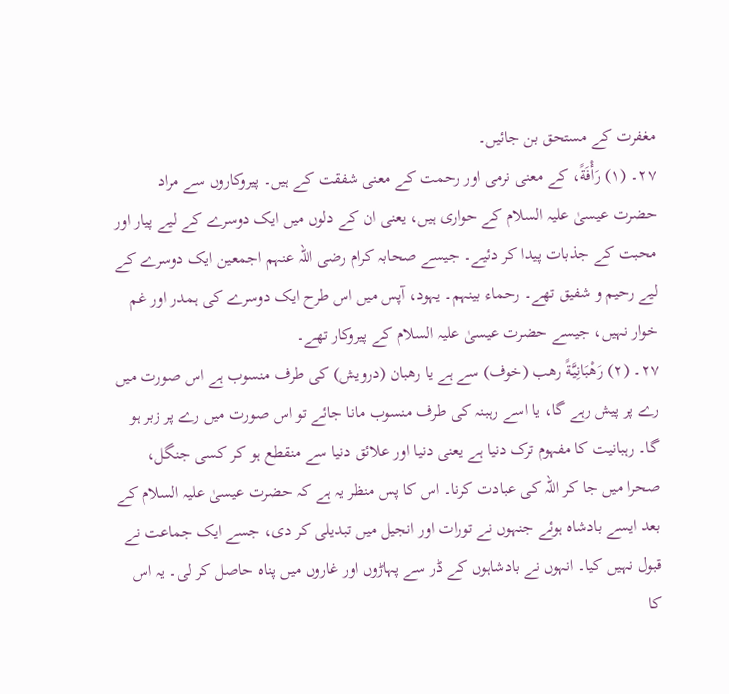مغفرت کے مستحق بن جائیں۔
٢٧۔ (۱) رَأْفَةً، کے معنی نرمی اور رحمت کے معنی شفقت کے ہیں۔ پیروکاروں سے مراد حضرت عیسیٰ علیہ السلام کے حواری ہیں، یعنی ان کے دلوں میں ایک دوسرے کے لیے پیار اور محبت کے جذبات پیدا کر دئیے۔ جیسے صحابہ کرام رضی اللہ عنہم اجمعین ایک دوسرے کے لیے رحیم و شفیق تھے۔ رحماء بینہم۔ یہود، آپس میں اس طرح ایک دوسرے کی ہمدر اور غم خوار نہیں، جیسے حضرت عیسیٰ علیہ السلام کے پیروکار تھے۔
٢٧۔ (۲) رَهْبَانِیَّةً رھب (خوف) سے ہے یا رھبان (درویش) کی طرف منسوب ہے اس صورت میں رے پر پیش رہے گا، یا اسے رہبنہ کی طرف منسوب مانا جائے تو اس صورت میں رے پر زبر ہو گا۔ رہبانیت کا مفہوم ترک دنیا ہے یعنی دنیا اور علائق دنیا سے منقطع ہو کر کسی جنگل، صحرا میں جا کر اللہ کی عبادت کرنا۔ اس کا پس منظر یہ ہے کہ حضرت عیسیٰ علیہ السلام کے بعد ایسے بادشاہ ہوئے جنہوں نے تورات اور انجیل میں تبدیلی کر دی، جسے ایک جماعت نے قبول نہیں کیا۔ انہوں نے بادشاہوں کے ڈر سے پہاڑوں اور غاروں میں پناہ حاصل کر لی۔ یہ اس کا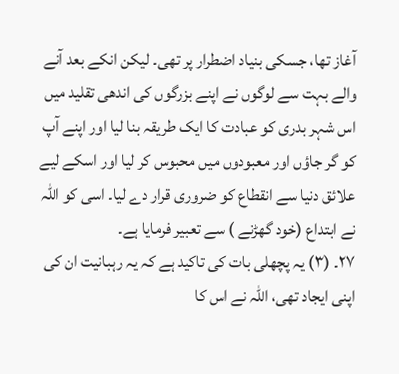آغاز تھا، جسکی بنیاد اضطرار پر تھی۔ لیکن انکے بعد آنے والے بہت سے لوگوں نے اپنے بزرگوں کی اندھی تقلید میں اس شہر بدری کو عبادت کا ایک طریقہ بنا لیا اور اپنے آپ کو گر جاؤں اور معبودوں میں محبوس کر لیا اور اسکے لیے علائق دنیا سے انقطاع کو ضروری قرار دے لیا۔ اسی کو اللہ نے ابتداع (خود گھڑنے ) سے تعبیر فرمایا ہے۔
۲۷۔ (۳) یہ پچھلی بات کی تاکید ہے کہ یہ رہبانیت ان کی اپنی ایجاد تھی، اللہ نے اس کا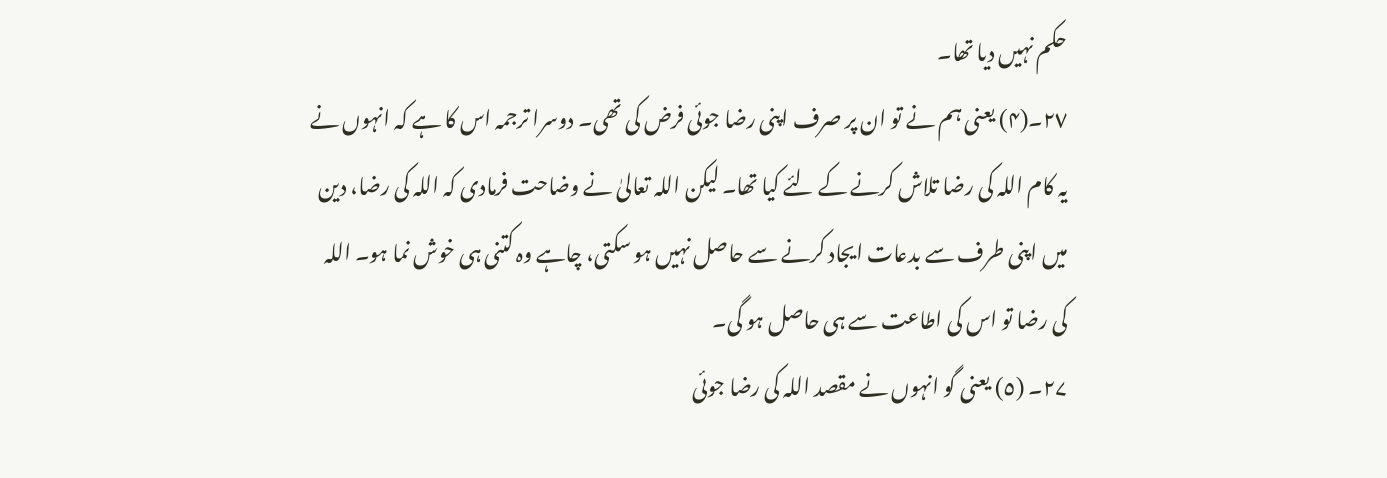حکم نہیں دیا تھا۔
٢٧۔(۴) یعنی ہم نے تو ان پر صرف اپنی رضا جوئی فرض کی تھی۔ دوسرا ترجمہ اس کا ہے کہ انہوں نے یہ کام اللہ کی رضا تلاش کرنے کے لئے کیا تھا۔ لیکن اللہ تعالیٰ نے وضاحت فرمادی کہ اللہ کی رضا، دین میں اپنی طرف سے بدعات ایجاد کرنے سے حاصل نہیں ہو سکتی، چاہے وہ کتنی ہی خوش نما ہو۔ اللہ کی رضا تو اس کی اطاعت سے ہی حاصل ہو گی۔
۲۷۔ (٥) یعنی گو انہوں نے مقصد اللہ کی رضا جوئی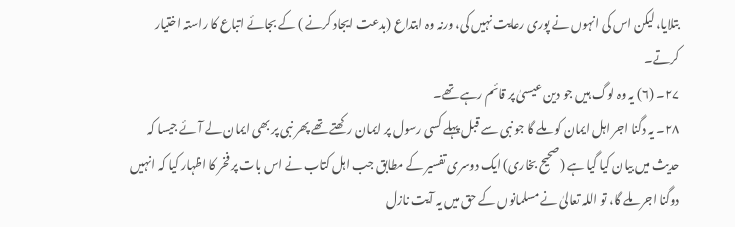بتلایا، لیکن اس کی انہوں نے پوری رعایت نہیں کی، ورنہ وہ ابتداع (بدعت ایجاد کرنے ) کے بجائے اتباع کا راستہ اختیار کرتے۔
۲۷۔ (٦) یہ وہ لوگ ہیں جو دین عیسیٰ پر قائم رہے تھے۔
٢٨۔ یہ دگنا اجر اہل ایمان کو ملے گا جو نبی سے قبل پہلے کسی رسول پر ایمان رکھتے تھے پھر نبی پر بھی ایمان لے آئے جیسا کہ حدیث میں بیان کیا گیا ہے (صحیح بخاری) ایک دوسری تفسیر کے مطابق جب اہل کتاب نے اس بات پر فخر کا اظہار کیا کہ انہیں دوگنا اجر ملے گا، تو اللہ تعالیٰ نے مسلمانوں کے حق میں یہ آیت نازل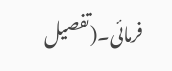فرمائی۔(تفصیل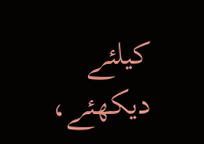کیلئے دیکھئے،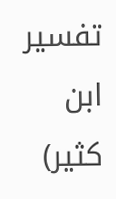تفسیر ابن کثیر)